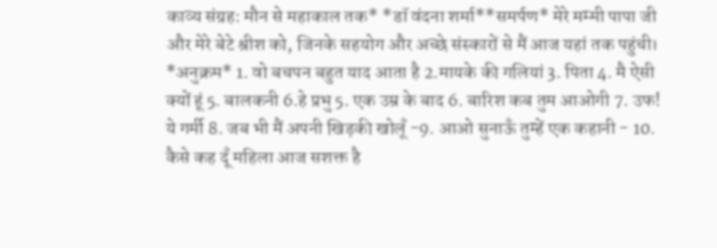काव्य संग्रह: मौन से महाकाल तक* *डॉ वंदना शर्मा**समर्पण* मेरे मम्मी पापा जी और मेरे बेटे श्रीश को, जिनके सहयोग और अच्छे संस्कारों से मैं आज यहां तक पहुंची। *अनुक्रम* 1. वो बचपन बहुत याद आता है 2.मायके की गलियां 3. पिता 4. मै ऐसी क्यों हूं 5. बालकनी 6.हे प्रभु 5. एक उम्र के बाद 6. बारिश कब तुम आओगी 7. उफ! ये गर्मी 8. जब भी मैं अपनी खिड़की खोलूँ -9. आओ सुनाऊँ तुम्हें एक कहानी - 10. कैसे कह दूँ महिला आज सशक्त है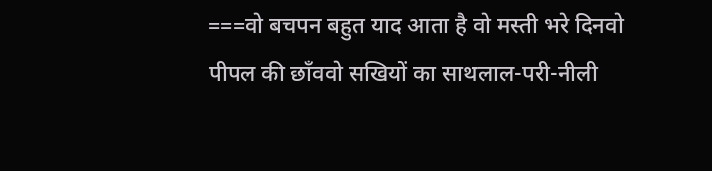===वो बचपन बहुत याद आता है वो मस्ती भरे दिनवो पीपल की छाँववो सखियों का साथलाल-परी-नीली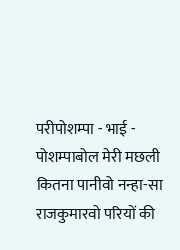परीपोशम्पा - भाई - पोशम्पाबोल मेरी मछली कितना पानीवो नन्हा-सा राजकुमारवो परियों की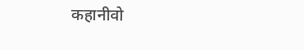कहानीवो